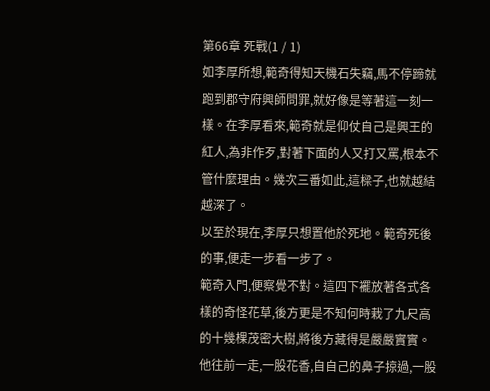第66章 死戰(1 / 1)
如李厚所想,範奇得知天機石失竊,馬不停蹄就跑到郡守府興師問罪,就好像是等著這一刻一樣。在李厚看來,範奇就是仰仗自己是興王的紅人,為非作歹,對著下面的人又打又罵,根本不管什麼理由。幾次三番如此,這樑子,也就越結越深了。
以至於現在,李厚只想置他於死地。範奇死後的事,便走一步看一步了。
範奇入門,便察覺不對。這四下襬放著各式各樣的奇怪花草,後方更是不知何時栽了九尺高的十幾棵茂密大樹,將後方藏得是嚴嚴實實。他往前一走,一股花香,自自己的鼻子掠過,一股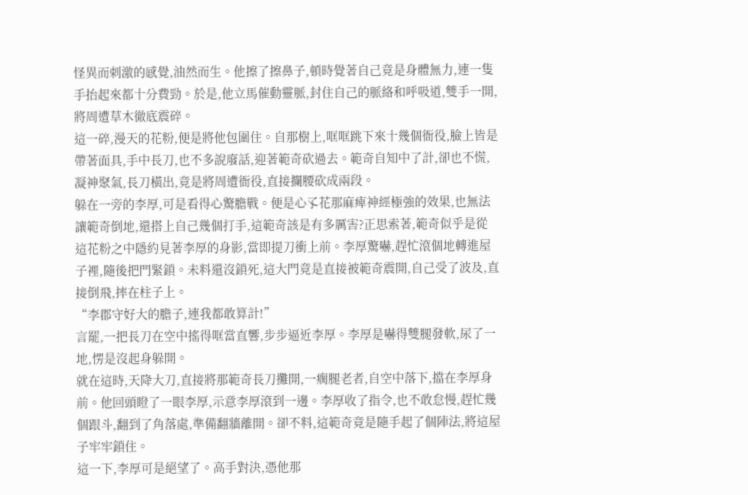怪異而刺激的感覺,油然而生。他擦了擦鼻子,頓時覺著自己竟是身體無力,連一隻手抬起來都十分費勁。於是,他立馬催動靈脈,封住自己的脈絡和呼吸道,雙手一開,將周遭草木徹底震碎。
這一碎,漫天的花粉,便是將他包圍住。自那樹上,哐哐跳下來十幾個衙役,臉上皆是帶著面具,手中長刀,也不多說廢話,迎著範奇砍過去。範奇自知中了計,卻也不慌,凝神聚氣,長刀橫出,竟是將周遭衙役,直接攔腰砍成兩段。
躲在一旁的李厚,可是看得心驚膽戰。便是心孓花那麻痺神經極強的效果,也無法讓範奇倒地,還搭上自己幾個打手,這範奇該是有多厲害?正思索著,範奇似乎是從這花粉之中隱約見著李厚的身影,當即提刀衝上前。李厚驚嚇,趕忙滾個地轉進屋子裡,隨後把門緊鎖。未料還沒鎖死,這大門竟是直接被範奇震開,自己受了波及,直接倒飛,摔在柱子上。
“李郡守好大的膽子,連我都敢算計!”
言罷,一把長刀在空中搖得哐當直響,步步逼近李厚。李厚是嚇得雙腿發軟,尿了一地,愣是沒起身躲開。
就在這時,天降大刀,直接將那範奇長刀攤開,一瘸腿老者,自空中落下,擋在李厚身前。他回頭瞪了一眼李厚,示意李厚滾到一邊。李厚收了指令,也不敢怠慢,趕忙幾個跟斗,翻到了角落處,準備翻牆離開。卻不料,這範奇竟是隨手起了個陣法,將這屋子牢牢鎖住。
這一下,李厚可是絕望了。高手對決,憑他那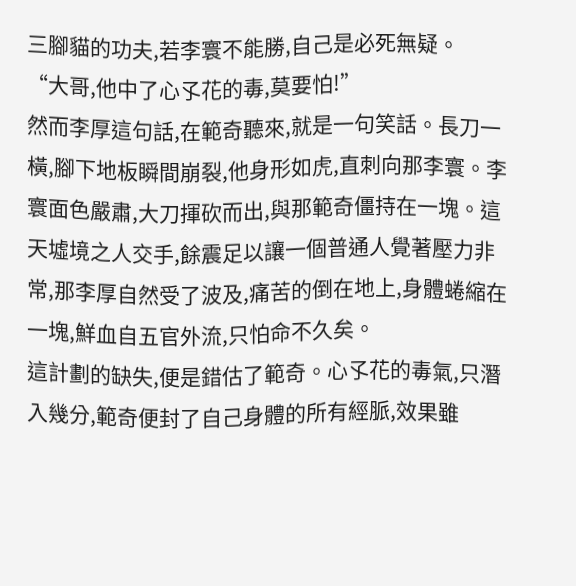三腳貓的功夫,若李寰不能勝,自己是必死無疑。
“大哥,他中了心孓花的毒,莫要怕!”
然而李厚這句話,在範奇聽來,就是一句笑話。長刀一橫,腳下地板瞬間崩裂,他身形如虎,直刺向那李寰。李寰面色嚴肅,大刀揮砍而出,與那範奇僵持在一塊。這天墟境之人交手,餘震足以讓一個普通人覺著壓力非常,那李厚自然受了波及,痛苦的倒在地上,身體蜷縮在一塊,鮮血自五官外流,只怕命不久矣。
這計劃的缺失,便是錯估了範奇。心孓花的毒氣,只潛入幾分,範奇便封了自己身體的所有經脈,效果雖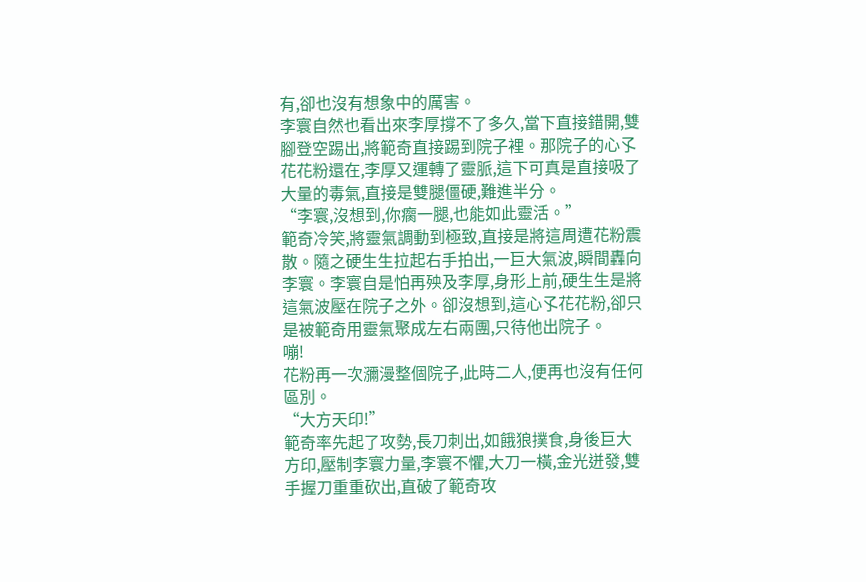有,卻也沒有想象中的厲害。
李寰自然也看出來李厚撐不了多久,當下直接錯開,雙腳登空踢出,將範奇直接踢到院子裡。那院子的心孓花花粉還在,李厚又運轉了靈脈,這下可真是直接吸了大量的毒氣,直接是雙腿僵硬,難進半分。
“李寰,沒想到,你瘸一腿,也能如此靈活。”
範奇冷笑,將靈氣調動到極致,直接是將這周遭花粉震散。隨之硬生生拉起右手拍出,一巨大氣波,瞬間轟向李寰。李寰自是怕再殃及李厚,身形上前,硬生生是將這氣波壓在院子之外。卻沒想到,這心孓花花粉,卻只是被範奇用靈氣聚成左右兩團,只待他出院子。
嘣!
花粉再一次瀰漫整個院子,此時二人,便再也沒有任何區別。
“大方天印!”
範奇率先起了攻勢,長刀刺出,如餓狼撲食,身後巨大方印,壓制李寰力量,李寰不懼,大刀一橫,金光迸發,雙手握刀重重砍出,直破了範奇攻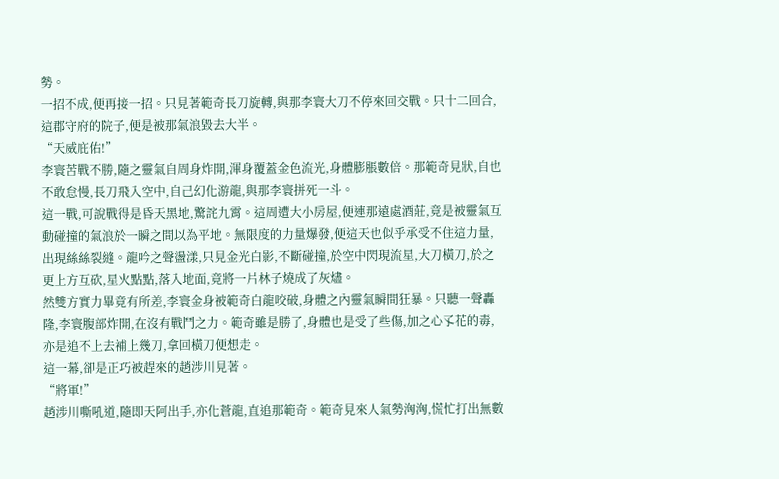勢。
一招不成,便再接一招。只見著範奇長刀旋轉,與那李寰大刀不停來回交戰。只十二回合,這郡守府的院子,便是被那氣浪毀去大半。
“天威庇佑!”
李寰苦戰不勝,隨之靈氣自周身炸開,渾身覆蓋金色流光,身體膨脹數倍。那範奇見狀,自也不敢怠慢,長刀飛入空中,自己幻化游龍,與那李寰拼死一斗。
這一戰,可說戰得是昏天黑地,驚詫九霄。這周遭大小房屋,便連那遠處酒莊,竟是被靈氣互動碰撞的氣浪於一瞬之間以為平地。無限度的力量爆發,便這天也似乎承受不住這力量,出現絲絲裂縫。龍吟之聲盪漾,只見金光白影,不斷碰撞,於空中閃現流星,大刀橫刀,於之更上方互砍,星火點點,落入地面,竟將一片林子燒成了灰燼。
然雙方實力畢竟有所差,李寰金身被範奇白龍咬破,身體之內靈氣瞬間狂暴。只聽一聲轟隆,李寰腹部炸開,在沒有戰鬥之力。範奇雖是勝了,身體也是受了些傷,加之心孓花的毒,亦是追不上去補上幾刀,拿回橫刀便想走。
這一幕,卻是正巧被趕來的趙涉川見著。
“將軍!”
趙涉川嘶吼道,隨即天阿出手,亦化蒼龍,直追那範奇。範奇見來人氣勢洶洶,慌忙打出無數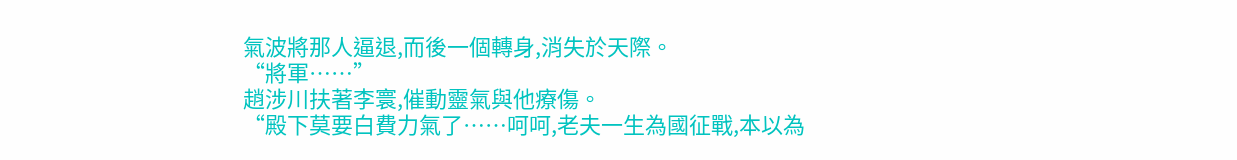氣波將那人逼退,而後一個轉身,消失於天際。
“將軍……”
趙涉川扶著李寰,催動靈氣與他療傷。
“殿下莫要白費力氣了……呵呵,老夫一生為國征戰,本以為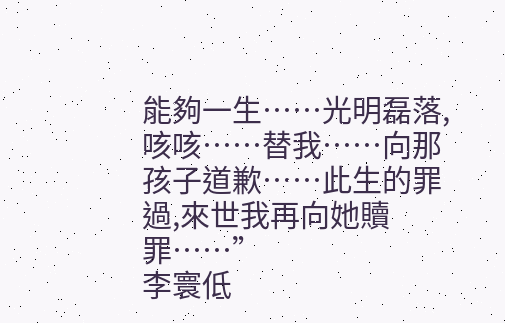能夠一生……光明磊落,咳咳……替我……向那孩子道歉……此生的罪過,來世我再向她贖罪……”
李寰低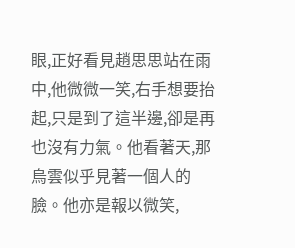眼,正好看見趙思思站在雨中,他微微一笑,右手想要抬起,只是到了這半邊,卻是再也沒有力氣。他看著天,那烏雲似乎見著一個人的臉。他亦是報以微笑,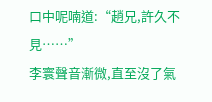口中呢喃道:“趙兄,許久不見……”
李寰聲音漸微,直至沒了氣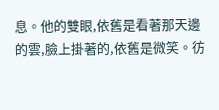息。他的雙眼,依舊是看著那天邊的雲,臉上掛著的,依舊是微笑。彷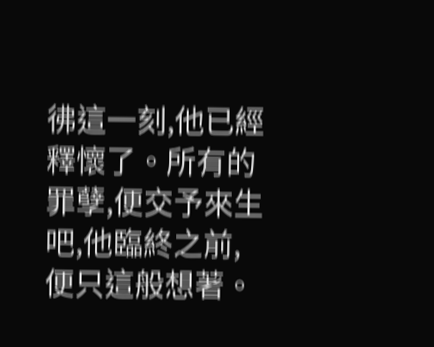彿這一刻,他已經釋懷了。所有的罪孽,便交予來生吧,他臨終之前,便只這般想著。